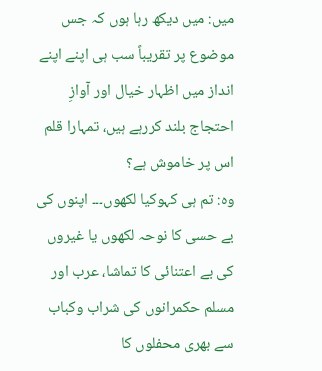میں: میں دیکھ رہا ہوں کہ جس موضوع پر تقریباً سب ہی اپنے اپنے انداز میں اظہار خیال اور آوازِ احتجاج بلند کررہے ہیں، تمہارا قلم اس پر خاموش ہے؟
وہ: تم ہی کہوکیا لکھوں۔۔۔ اپنوں کی بے حسی کا نوحہ لکھوں یا غیروں کی بے اعتنائی کا تماشا، عرب اور مسلم حکمرانوں کی شراب وکباب سے بھری محفلوں کا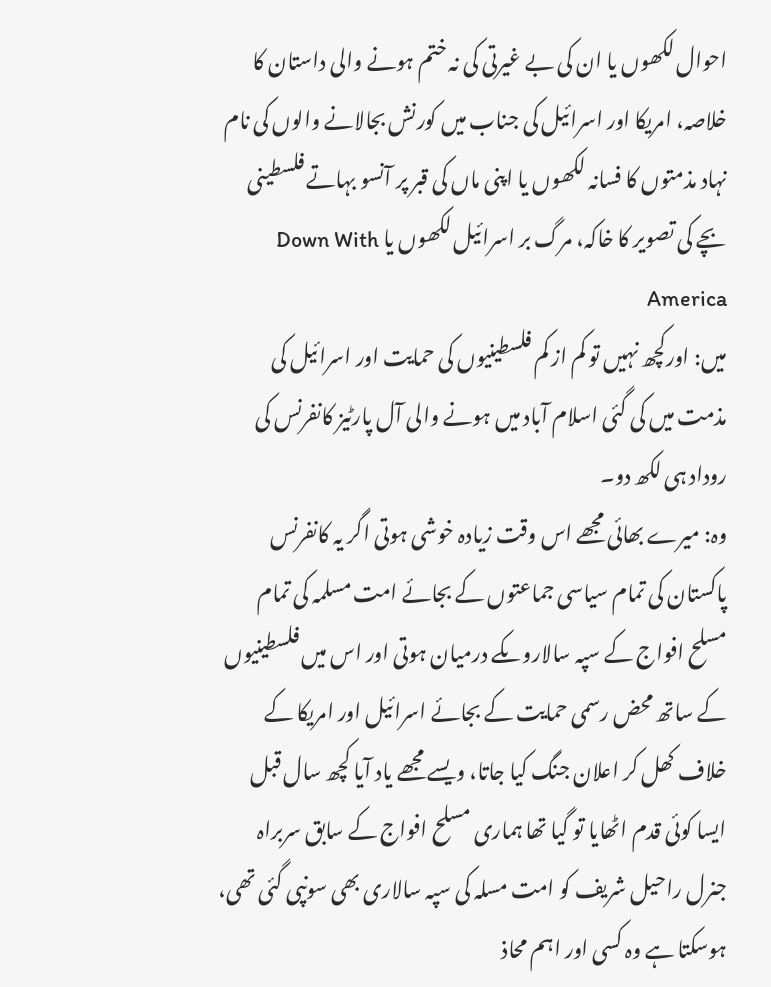احوال لکھوں یا ان کی بے غیرتی کی نہ ختم ہونے والی داستان کا خلاصہ، امریکا اور اسرائیل کی جناب میں کورنش بجالانے والوں کی نام نہاد مذمتوں کا فسانہ لکھوں یا اپنی ماں کی قبر پر آنسو بہاتے فلسطینی بچے کی تصویر کا خاکہ، مرگ بر اسرائیل لکھوں یا Down With America
میں: اورکچھ نہیں تو کم از کم فلسطینیوں کی حمایت اور اسرائیل کی مذمت میں کی گئی اسلام آباد میں ہونے والی آل پارٹیز کانفرنس کی روداد ہی لکھ دو۔
وہ: میرے بھائی مجھے اس وقت زیادہ خوشی ہوتی اگر یہ کانفرنس پاکستان کی تمام سیاسی جماعتوں کے بجائے امت مسلمہ کی تمام مسلح افواج کے سپہ سالاروںکے درمیان ہوتی اور اس میں فلسطینیوں کے ساتھ محض رسمی حمایت کے بجائے اسرائیل اور امریکا کے خلاف کھل کر اعلان جنگ کیا جاتا، ویسے مجھے یاد آیا کچھ سال قبل ایسا کوئی قدم اٹھایا تو گیا تھا ہماری مسلح افواج کے سابق سربراہ جنرل راحیل شریف کو امت مسلہ کی سپہ سالاری بھی سونپی گئی تھی، ہوسکتا ہے وہ کسی اور اہم محاذ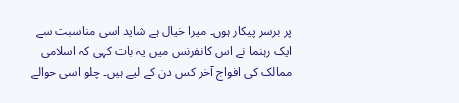پر برسر پیکار ہوں۔ میرا خیال ہے شاید اسی مناسبت سے ایک رہنما نے اس کانفرنس میں یہ بات کہی کہ اسلامی ممالک کی افواج آخر کس دن کے لیے ہیں۔ چلو اسی حوالے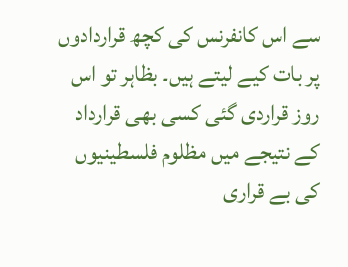سے اس کانفرنس کی کچھ قراردادوں پر بات کیے لیتے ہیں۔ بظاہر تو اس روز قراردی گئی کسی بھی قرارداد کے نتیجے میں مظلوم فلسطینیوں کی بے قراری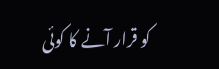کو قرار آنے کا کوئی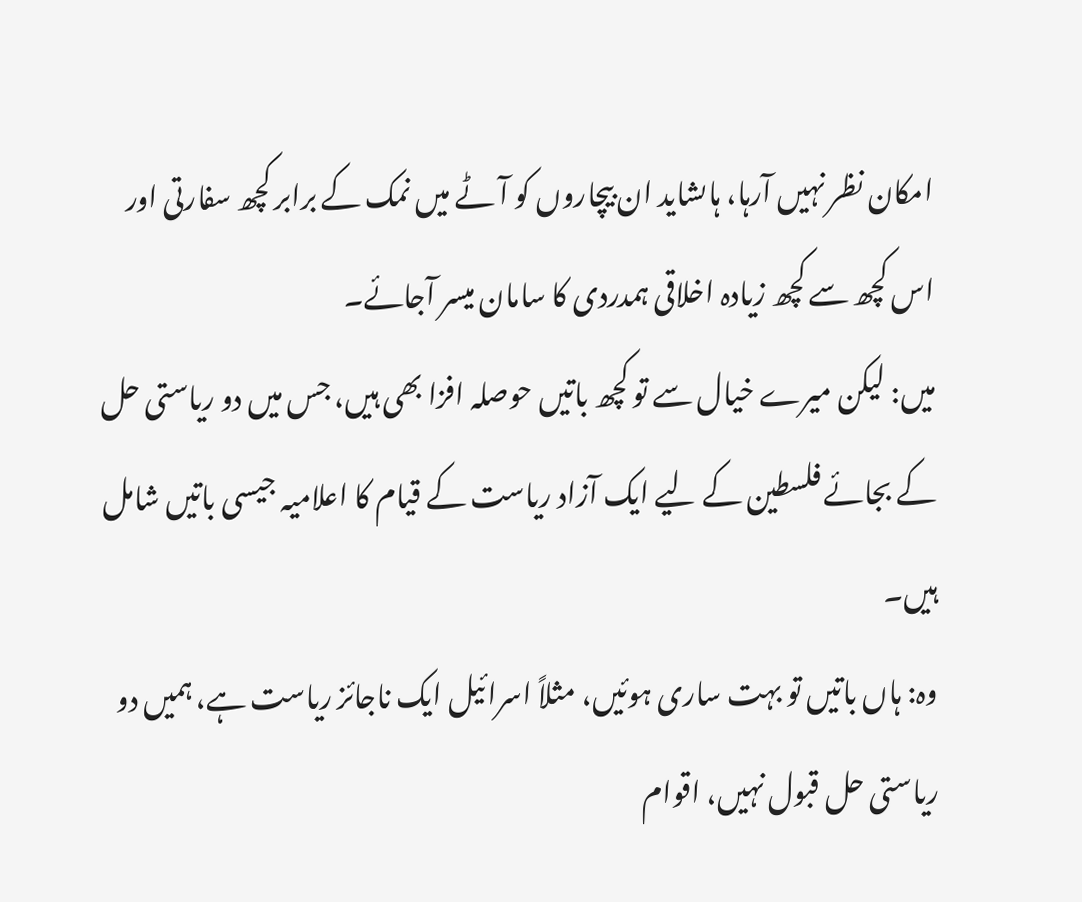امکان نظر نہیں آرہا، ہاںشاید ان بیچاروں کو آٹے میں نمک کے برابر کچھ سفارتی اور اس کچھ سے کچھ زیادہ اخلاقی ہمدردی کا سامان میسر آجائے۔
میں: لیکن میرے خیال سے تو کچھ باتیں حوصلہ افزا بھی ہیں، جس میں دو ریاستی حل کے بجائے فلسطین کے لیے ایک آزاد ریاست کے قیام کا اعلامیہ جیسی باتیں شامل ہیں۔
وہ: ہاں باتیں تو بہت ساری ہوئیں، مثلاً اسرائیل ایک ناجائز ریاست ہے، ہمیں دو ریاستی حل قبول نہیں، اقوام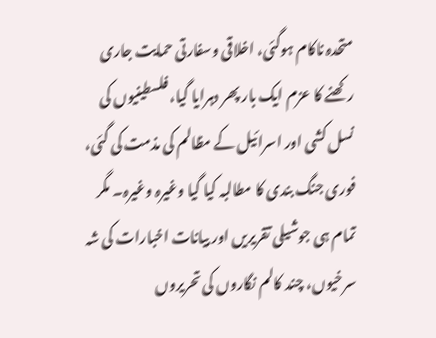متحدہ ناکام ہوگئی، اخلاقی وسفارتی حمایت جاری رکھنے کا عزم ایک بار پھر دہرایا گیا، فلسطینیوں کی نسل کشی اور اسرائیل کے مظالم کی مذمت کی گئی، فوری جنگ بندی کا مطالبہ کیا گیا وغیرہ وغیرہ۔ مگر تمام ہی جوشیلی تقریریں اور بیانات اخبارات کی شہ سرخیوں، چند کالم نگاروں کی تحریروں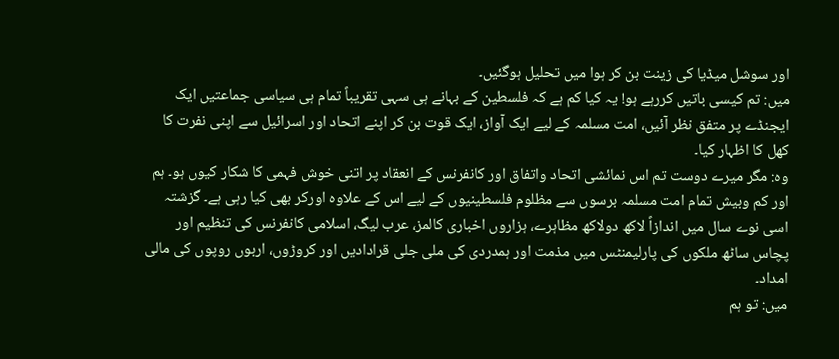اور سوشل میڈیا کی زینت بن کر ہوا میں تحلیل ہوگئیں۔
میں: تم کیسی باتیں کررہے ہو! یہ کیا کم ہے کہ فلسطین کے بہانے ہی سہی تقریباً تمام ہی سیاسی جماعتیں ایک ایجنڈے پر متفق نظر آئیں، امت مسلمہ کے لیے ایک آواز، ایک قوت بن کر اپنے اتحاد اور اسرائیل سے اپنی نفرت کا کھل کا اظہار کیا۔
وہ: مگر میرے دوست تم اس نمائشی اتحاد واتفاق اور کانفرنس کے انعقاد پر اتنی خوش فہمی کا شکار کیوں ہو۔ ہم اور کم وبیش تمام امت مسلمہ برسوں سے مظلوم فلسطینیوں کے لیے اس کے علاوہ اورکر بھی کیا رہی ہے۔ گزشتہ اسی نوے سال میں اندازاً لاکھ دولاکھ مظاہرے، ہزاروں اخباری کالمز، عرب لیگ، اسلامی کانفرنس کی تنظیم اور پچاس ساٹھ ملکوں کی پارلیمنٹس میں مذمت اور ہمدردی کی ملی جلی قرادادیں اور کروڑوں، اربوں روپوں کی مالی امداد۔
میں: تو ہم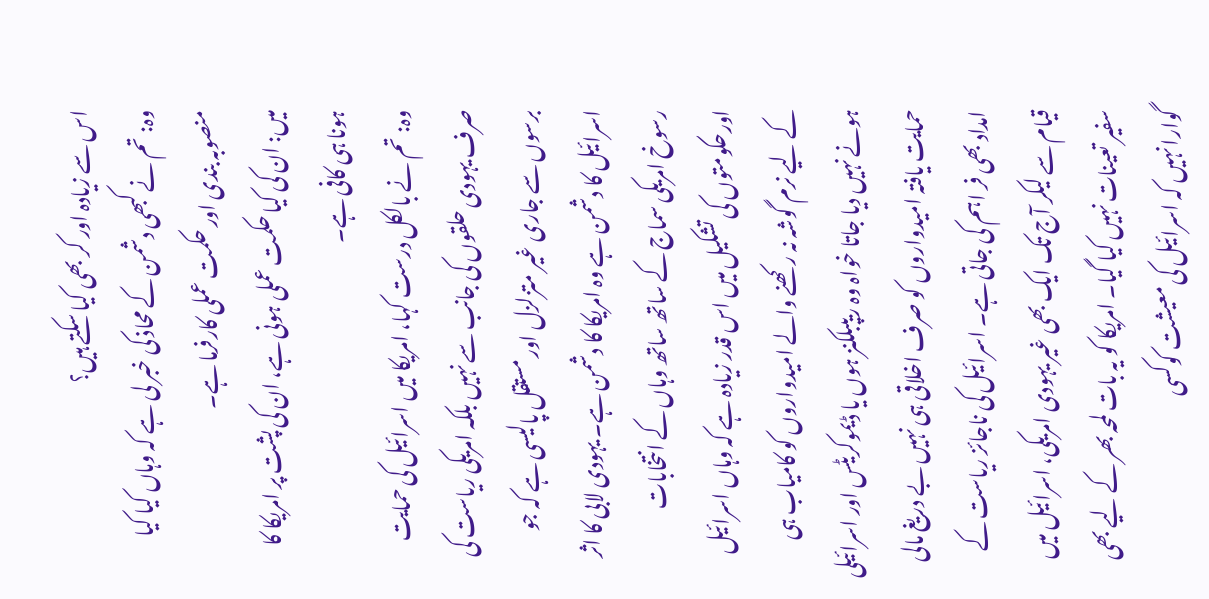اس سے زیادہ اور کر بھی کیا سکتے ہیں؟
وہ: تم نے کبھی دشمن کے محاذ کی خبر لی ہے کہ وہاں کیا کیا منصوبہ بندی اور حکمت عملی کارفرما ہے۔
میں: ان کی کیا حکمت عملی ہونی ہے، ان کی پشت پر امریکا کا ہونا ہی کافی ہے۔
وہ: تم نے بالکل درست کہا، امریکا میں اسرائیل کی حمایت صرف یہودی حلقوں کی جانب سے نہیں بلکہ امریکی ریاست کی برسوں سے جاری غیر متزلزل اور مستقل پالیسی ہے کہ جو اسرائیل کا دشمن ہے وہ امریکا کا دشمن ہے۔ یہودی لابی کا اثر رسوخ امریکی سماج کے ساتھ ساتھ وہاں کے انتخابات اورحکومتوں کی تشکیل میں اس قدر زیادہ ہے کہ وہاں اسرائیل کے لیے نرم گوشہ نہ رکھنے والے امیدواروں کو کامیاب ہی ہونے نہیں دیا جاتا خواہ وہ ریپبلکنز ہوں یا ڈیموکریٹس اور اسرائیلی حمایت یافتہ امیدواروں کو صرف اخلاقی ہی نہیں بے دریغ مالی امداد بھی فر اہم کی جاتی ہے۔ اسرائیل کی ناجائز ریاست کے قیام سے لیکر آج تک ایک بھی غیر یہودی امریکی، اسرائیل میں سفیر تعینات نہیں کیا گیا۔ امریکا کو یہ بات لمحہ بھر کے لیے بھی گوارا نہیں کہ اسرائیل کی معیشت کوکسی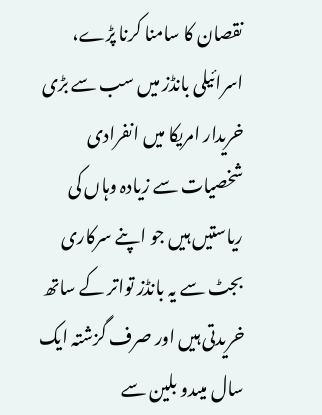نقصان کا سامنا کرنا پڑے، اسرائیلی بانڈز میں سب سے بڑی خریدار امریکا میں انفرادی شخصیات سے زیادہ وہاں کی ریاستیں ہیں جو اپنے سرکاری بجٹ سے یہ بانڈز تواتر کے ساتھ خریدتی ہیں اور صرف گزشتہ ایک سال میںدو بلین سے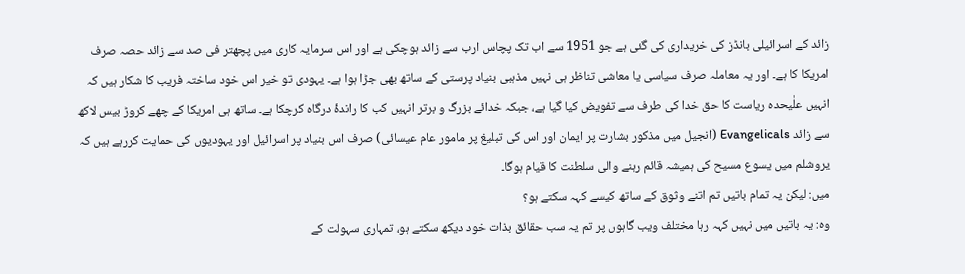زائد کے اسرائیلی بانڈز کی خریداری کی گئی ہے جو 1951 سے اب تک پچاس ارب سے زائد ہوچکی ہے اور اس سرمایہ کاری میں پچھتر فی صد سے زائد حصہ صرف امریکا کا ہے۔ اور یہ معاملہ صرف سیاسی یا معاشی تناظر ہی نہیں مذہبی بنیاد پرستی کے ساتھ بھی جڑا ہوا ہے۔ یہودی تو خیر اس خود ساختہ فریب کا شکار ہیں کہ انہیں علٰیحدہ ریاست کا حق خدا کی طرف سے تفویض کیا گیا ہے، جبکہ خدائے بزرگ و برتر انہیں کب کا راندۂ درگاہ کرچکا ہے۔ ساتھ ہی امریکا کے چھے کروڑ بیس لاکھ سے زائد Evangelicals (انجیل میں مذکور بشارت پر ایمان اور اس کی تبلیغ پر مامور عام عیسائی) صرف اس بنیاد پر اسرائیل اور یہودیوں کی حمایت کررہے ہیں کہ یروشلم میں یسوع مسیح کی ہمیشہ قائم رہنے والی سلطنت کا قیام ہوگا۔
میں: لیکن یہ تمام باتیں تم اتنے وثوق کے ساتھ کیسے کہہ سکتے ہو؟
وہ: یہ باتیں میں نہیں کہہ رہا مختلف ویب گاہوں پر تم یہ سب حقائق بذات خود دیکھ سکتے ہو، تمہاری سہولت کے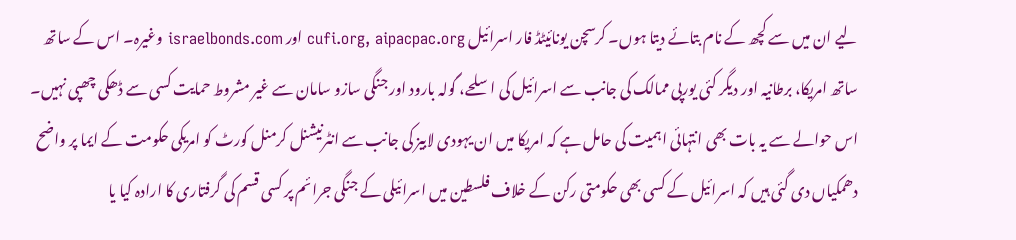لیے ان میں سے کچھ کے نام بتائے دیتا ہوں۔ کرسچن یونائیٹڈ فار اسرائیل cufi.org, aipacpac.org اور israelbonds.com وغیرہ۔ اس کے ساتھ ساتھ امریکا، برطانیہ اور دیگر کئی یورپی ممالک کی جانب سے اسرائیل کی اسلحے، گولہ بارود اور جنگی سازو سامان سے غیر مشروط حمایت کسی سے ڈھکی چھپی نہیں۔ اس حوالے سے یہ بات بھی انتہائی اہمیت کی حامل ہے کہ امریکا میں ان یہودی لابیز کی جانب سے انٹرنیشنل کرمنل کورٹ کو امریکی حکومت کے ایما پر واضح دھمکیاں دی گئی ہیں کہ اسرائیل کے کسی بھی حکومتی رکن کے خلاف فلسطین میں اسرائیلی کے جنگی جرائم پر کسی قسم کی گرفتاری کا ارادہ کیا یا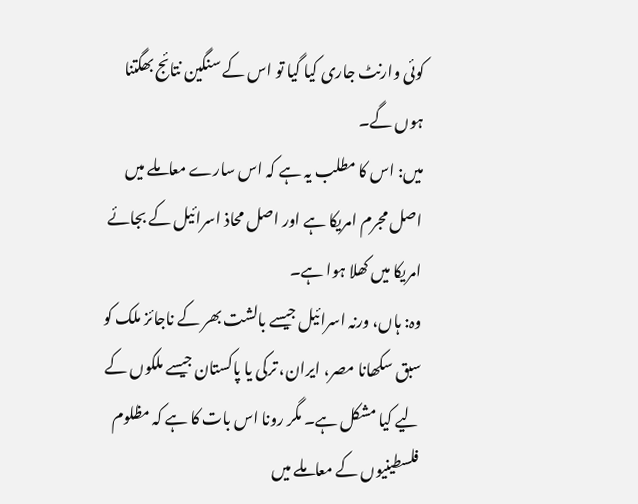کوئی وارنٹ جاری کیا گیا تو اس کے سنگین نتائج بھگتنا ہوں گے۔
میں: اس کا مطلب یہ ہے کہ اس سارے معاملے میں اصل مجرم امریکا ہے اور اصل محاذ اسرائیل کے بجائے امریکا میں کھلا ہوا ہے۔
وہ: ہاں، ورنہ اسرائیل جیسے بالشت بھر کے ناجائز ملک کو سبق سکھانا مصر، ایران، ترکی یا پاکستان جیسے ملکوں کے لیے کیا مشکل ہے۔ مگر رونا اس بات کا ہے کہ مظلوم فلسطینیوں کے معاملے میں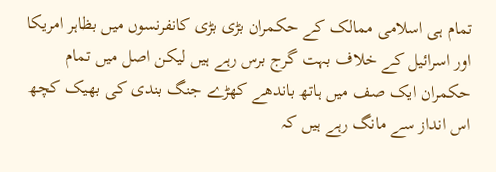تمام ہی اسلامی ممالک کے حکمران بڑی بڑی کانفرنسوں میں بظاہر امریکا اور اسرائیل کے خلاف بہت گرج برس رہے ہیں لیکن اصل میں تمام حکمران ایک صف میں ہاتھ باندھے کھڑے جنگ بندی کی بھیک کچھ اس انداز سے مانگ رہے ہیں کہ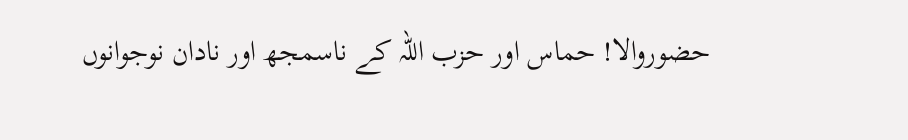حضوروالا! حماس اور حزب اللہ کے ناسمجھ اور نادان نوجوانوں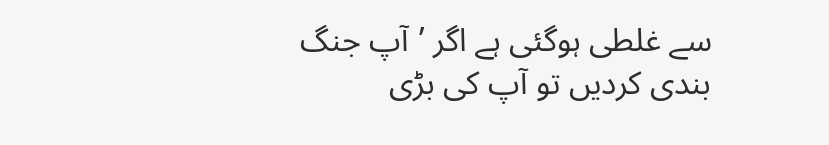سے غلطی ہوگئی ہے اگر ’آپ جنگ بندی کردیں تو آپ کی بڑی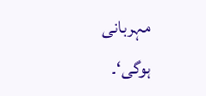مہربانی ہوگی‘۔